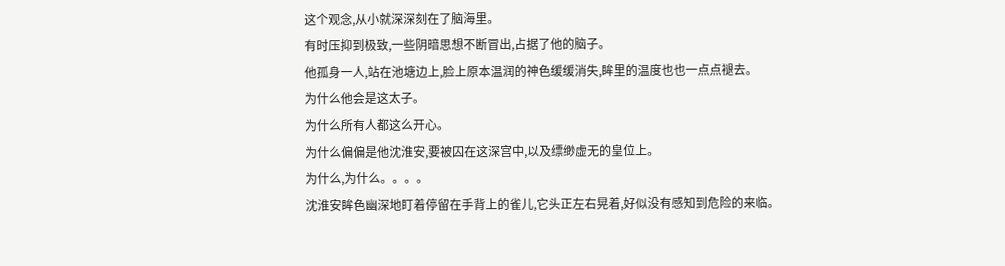这个观念,从小就深深刻在了脑海里。
有时压抑到极致,一些阴暗思想不断冒出,占据了他的脑子。
他孤身一人,站在池塘边上,脸上原本温润的神色缓缓消失,眸里的温度也也一点点褪去。
为什么他会是这太子。
为什么所有人都这么开心。
为什么偏偏是他沈淮安,要被囚在这深宫中,以及缥缈虚无的皇位上。
为什么,为什么。。。。
沈淮安眸色幽深地盯着停留在手背上的雀儿,它头正左右晃着,好似没有感知到危险的来临。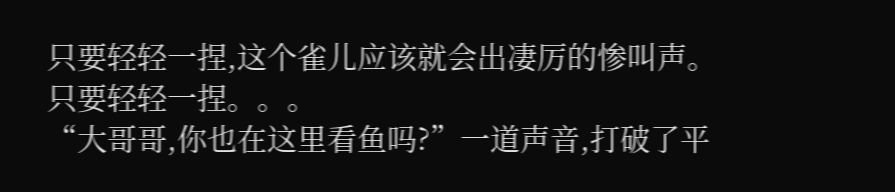只要轻轻一捏,这个雀儿应该就会出凄厉的惨叫声。
只要轻轻一捏。。。
“大哥哥,你也在这里看鱼吗?”一道声音,打破了平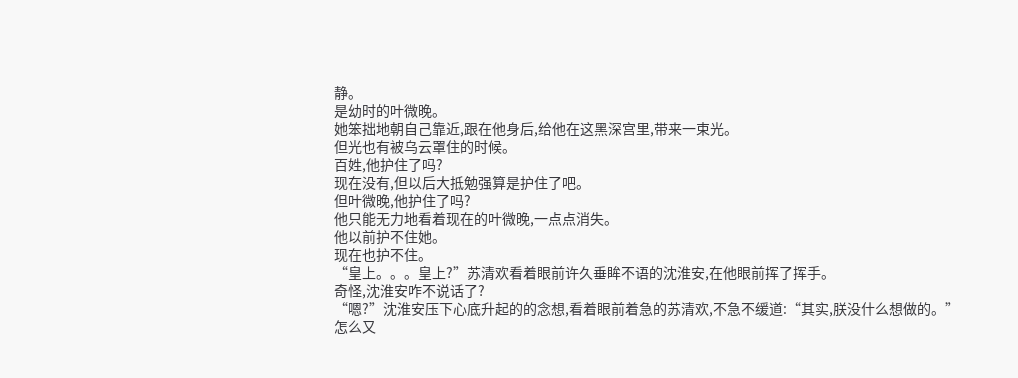静。
是幼时的叶微晚。
她笨拙地朝自己靠近,跟在他身后,给他在这黑深宫里,带来一束光。
但光也有被乌云罩住的时候。
百姓,他护住了吗?
现在没有,但以后大抵勉强算是护住了吧。
但叶微晚,他护住了吗?
他只能无力地看着现在的叶微晚,一点点消失。
他以前护不住她。
现在也护不住。
“皇上。。。皇上?”苏清欢看着眼前许久垂眸不语的沈淮安,在他眼前挥了挥手。
奇怪,沈淮安咋不说话了?
“嗯?”沈淮安压下心底升起的的念想,看着眼前着急的苏清欢,不急不缓道:“其实,朕没什么想做的。”
怎么又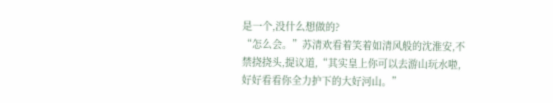是一个,没什么想做的?
“怎么会。”苏清欢看着笑着如清风般的沈淮安,不禁挠挠头,提议道,“其实皇上你可以去游山玩水啦,好好看看你全力护下的大好河山。”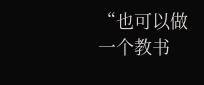“也可以做一个教书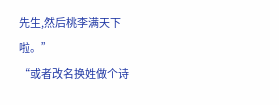先生,然后桃李满天下啦。”
“或者改名换姓做个诗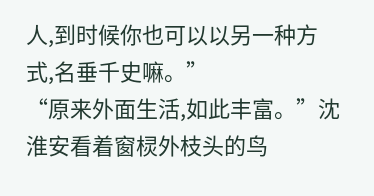人,到时候你也可以以另一种方式,名垂千史嘛。”
“原来外面生活,如此丰富。”沈淮安看着窗棂外枝头的鸟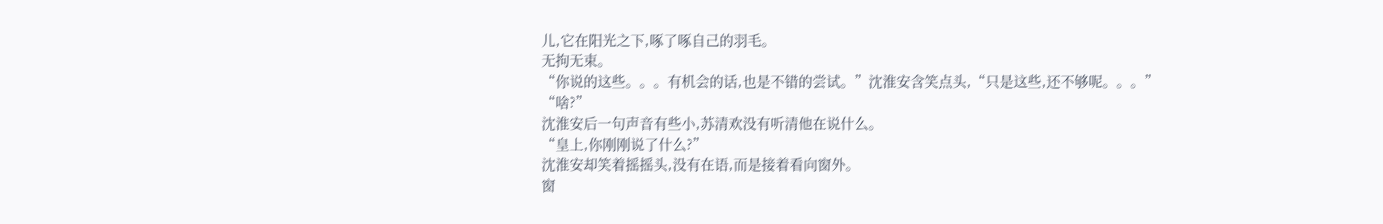儿,它在阳光之下,啄了啄自己的羽毛。
无拘无束。
“你说的这些。。。有机会的话,也是不错的尝试。”沈淮安含笑点头,“只是这些,还不够呢。。。”
“啥?”
沈淮安后一句声音有些小,苏清欢没有听清他在说什么。
“皇上,你刚刚说了什么?”
沈淮安却笑着摇摇头,没有在语,而是接着看向窗外。
窗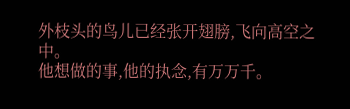外枝头的鸟儿已经张开翅膀,飞向高空之中。
他想做的事,他的执念,有万万千。